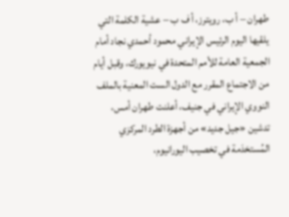طهران – أ ب، رويترز، أ ف ب – عشية الكلمة التي يلقيها اليوم الرئيس الإيراني محمود أحمدي نجاد أمام الجمعية العامة للأمم المتحدة في نيويورك، وقبل أيام من الاجتماع المقرر مع الدول الست المعنية بالملف النووي الإيراني في جنيف، أعلنت طهران أمس، تدشين «جيل جديد» من أجهزة الطرد المركزي المُستخدَمة في تخصيب اليورانيوم،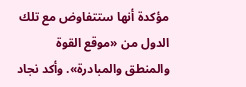مؤكدة أنها ستتفاوض مع تلك الدول من «موقع القوة والمنطق والمبادرة». وأكد نجاد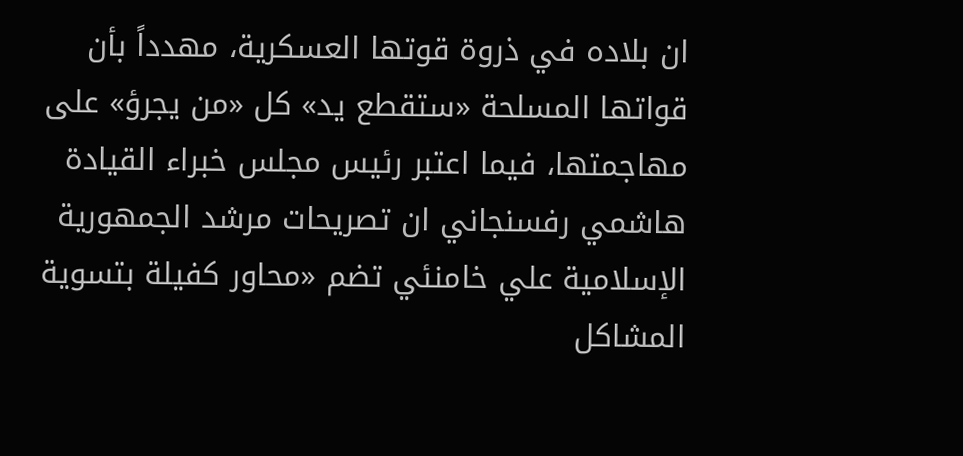ان بلاده في ذروة قوتها العسكرية، مهدداً بأن قواتها المسلحة «ستقطع يد» كل «من يجرؤ» على مهاجمتها، فيما اعتبر رئيس مجلس خبراء القيادة هاشمي رفسنجاني ان تصريحات مرشد الجمهورية الإسلامية علي خامنئي تضم «محاور كفيلة بتسوية المشاكل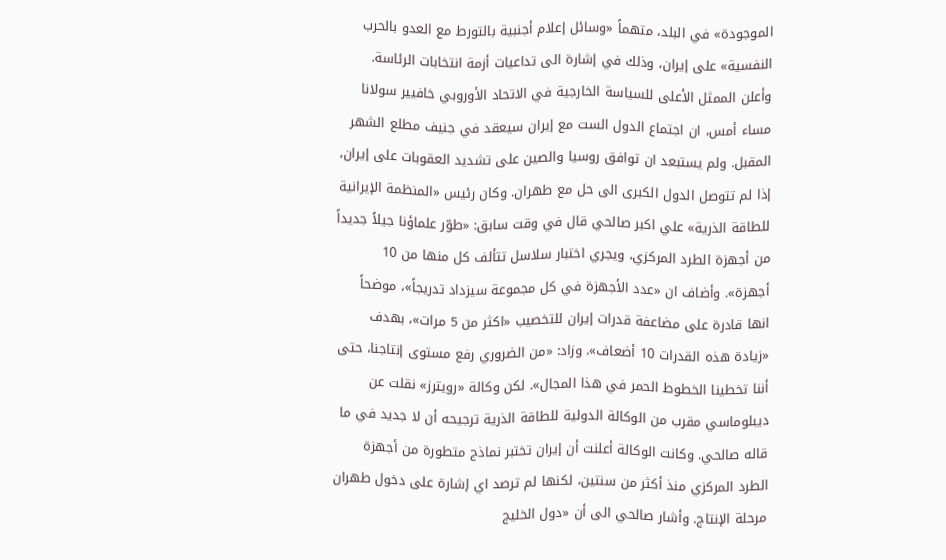الموجودة» في البلد، متهماً «وسائل إعلام أجنبية بالتورط مع العدو بالحرب النفسية» على إيران، وذلك في إشارة الى تداعيات أزمة انتخابات الرئاسة. وأعلن الممثل الأعلى للسياسة الخارجية في الاتحاد الأوروبي خافيير سولانا مساء أمس، ان اجتماع الدول الست مع إيران سيعقد في جنيف مطلع الشهر المقبل. ولم يستبعد ان توافق روسيا والصين على تشديد العقوبات على إيران، إذا لم تتوصل الدول الكبرى الى حل مع طهران. وكان رئيس «المنظمة الإيرانية للطاقة الذرية» علي اكبر صالحي قال في وقت سابق: «طوّر علماؤنا جيلاً جديداً من أجهزة الطرد المركزي، ويجري اختبار سلاسل تتألف كل منها من 10 أجهزة». وأضاف ان «عدد الأجهزة في كل مجموعة سيزداد تدريجاً»، موضحاً انها قادرة على مضاعفة قدرات إيران للتخصيب «اكثر من 5 مرات»، بهدف «زيادة هذه القدرات 10 أضعاف». وزاد: «من الضروري رفع مستوى إنتاجنا، حتى أننا تخطينا الخطوط الحمر في هذا المجال». لكن وكالة «رويترز» نقلت عن ديبلوماسي مقرب من الوكالة الدولية للطاقة الذرية ترجيحه أن لا جديد في ما قاله صالحي. وكانت الوكالة أعلنت أن إيران تختبر نماذج متطورة من أجهزة الطرد المركزي منذ أكثر من سنتين، لكنها لم ترصد اي إشارة على دخول طهران مرحلة الإنتاج. وأشار صالحي الى أن «دول الخليج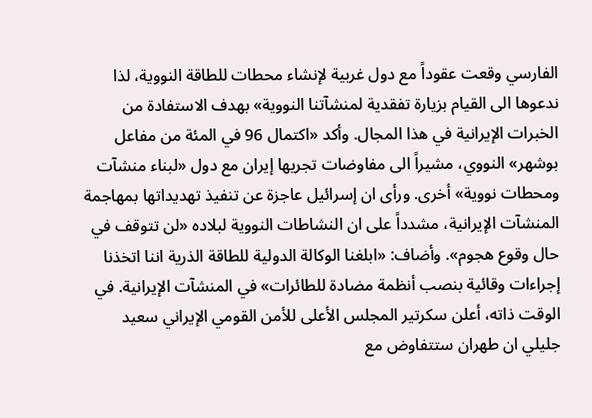الفارسي وقعت عقوداً مع دول غربية لإنشاء محطات للطاقة النووية، لذا ندعوها الى القيام بزيارة تفقدية لمنشآتنا النووية» بهدف الاستفادة من الخبرات الإيرانية في هذا المجال. وأكد «اكتمال 96 في المئة من مفاعل بوشهر» النووي، مشيراً الى مفاوضات تجريها إيران مع دول «لبناء منشآت ومحطات نووية» أخرى. ورأى ان إسرائيل عاجزة عن تنفيذ تهديداتها بمهاجمة المنشآت الإيرانية، مشدداً على ان النشاطات النووية لبلاده «لن تتوقف في حال وقوع هجوم». وأضاف: «ابلغنا الوكالة الدولية للطاقة الذرية اننا اتخذنا إجراءات وقائية بنصب أنظمة مضادة للطائرات» في المنشآت الإيرانية. في الوقت ذاته، أعلن سكرتير المجلس الأعلى للأمن القومي الإيراني سعيد جليلي ان طهران ستتفاوض مع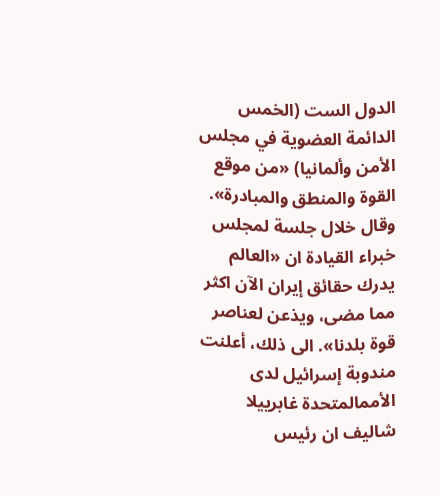الدول الست (الخمس الدائمة العضوية في مجلس الأمن وألمانيا) «من موقع القوة والمنطق والمبادرة». وقال خلال جلسة لمجلس خبراء القيادة ان «العالم يدرك حقائق إيران الآن اكثر مما مضى، ويذعن لعناصر قوة بلدنا». الى ذلك، أعلنت مندوبة إسرائيل لدى الأممالمتحدة غابرييلا شاليف ان رئيس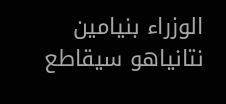الوزراء بنيامين نتانياهو سيقاطع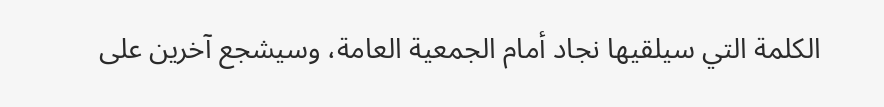الكلمة التي سيلقيها نجاد أمام الجمعية العامة، وسيشجع آخرين على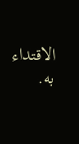الاقتداء به.